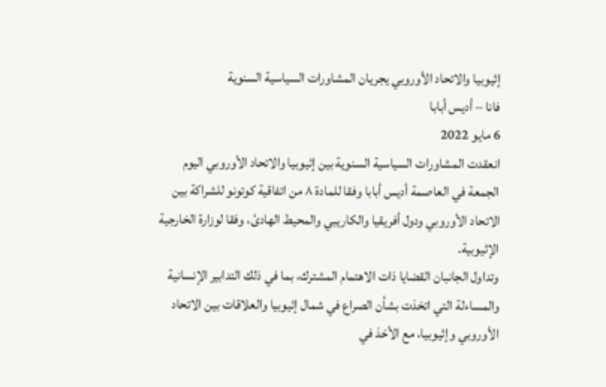إثيوبيا والاتحاد الأوروبي يجريان المشاورات السياسية السنوية
فانا – أديس أبابا
6 مايو 2022
انعقدت المشاورات السياسية السنوية بين إثيوبيا والاتحاد الأوروبي اليوم الجمعة في العاصمة أديس أبابا وفقا للمادة ٨ من اتفاقية كوتونو للشراكة بين الاتحاد الأوروبي ودول أفريقيا والكاريبي والمحيط الهادئ، وفقا لوزارة الخارجية الإثيوبية.
وتداول الجانبان القضايا ذات الاهتمام المشترك، بما في ذلك التدابير الإنسانية والمساءلة التي اتخذت بشأن الصراع في شمال إثيوبيا والعلاقات بين الاتحاد الأوروبي وإثيوبيا، مع الأخذ في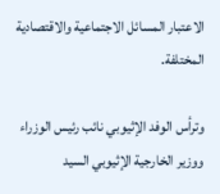الاعتبار المسائل الاجتماعية والاقتصادية المختلفة.

وترأس الوفد الإثيوبي نائب رئيس الوزراء ووزير الخارجية الإثيوبي السيد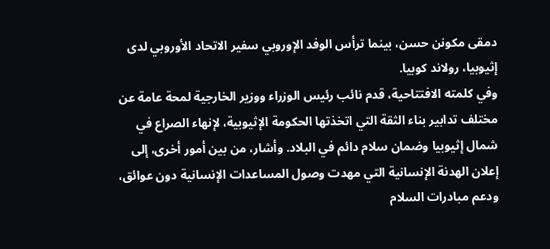دمقى مكونن حسن، بينما ترأس الوفد الإوروبي سفير الاتحاد الأوروبي لدى إثيوبيا، رولاند كوبيا.
وفي كلمته الافتتاحية، قدم نائب رئيس الوزراء ووزير الخارجية لمحة عامة عن مختلف تدابير بناء الثقة التي اتخذتها الحكومة الإثيوبية، لإنهاء الصراع في شمال إثيوبيا وضمان سلام دائم في البلاد. وأشار، من بين أمور أخرى، إلى إعلان الهدنة الإنسانية التي مهدت وصول المساعدات الإنسانية دون عوائق، ودعم مبادرات السلام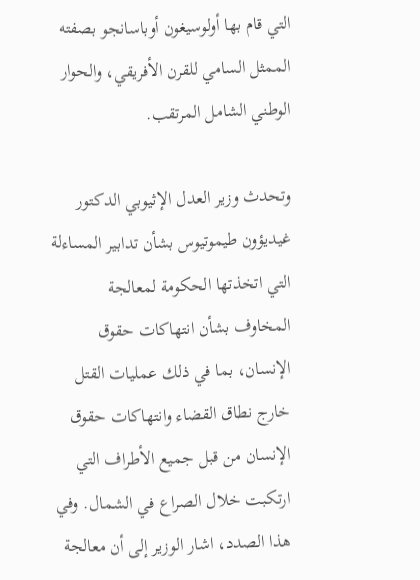التي قام بها أولوسيغون أوباسانجو بصفته الممثل السامي للقرن الأفريقي، والحوار الوطني الشامل المرتقب.

وتحدث وزير العدل الإثيوبي الدكتور غيديؤون طيموتيوس بشأن تدابير المساءلة التي اتخذتها الحكومة لمعالجة المخاوف بشأن انتهاكات حقوق الإنسان، بما في ذلك عمليات القتل خارج نطاق القضاء وانتهاكات حقوق الإنسان من قبل جميع الأطراف التي ارتكبت خلال الصراع في الشمال. وفي هذا الصدد، اشار الوزير إلى أن معالجة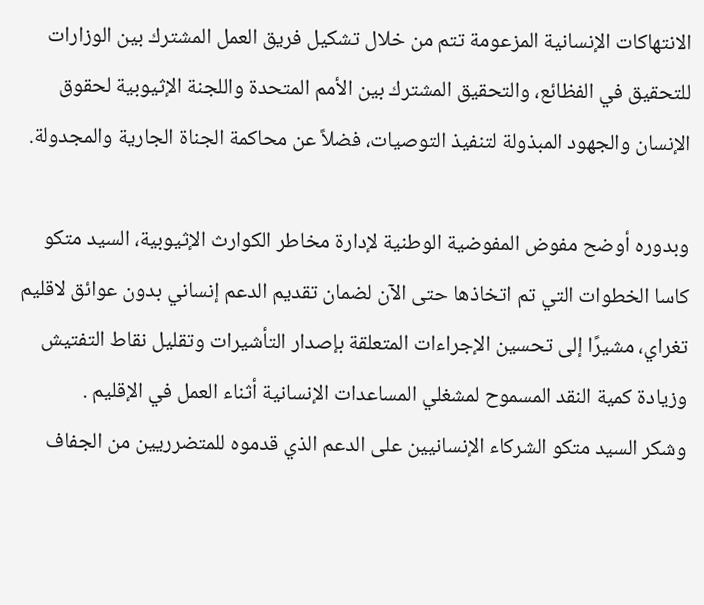الانتهاكات الإنسانية المزعومة تتم من خلال تشكيل فريق العمل المشترك بين الوزارات للتحقيق في الفظائع، والتحقيق المشترك بين الأمم المتحدة واللجنة الإثيوبية لحقوق الإنسان والجهود المبذولة لتنفيذ التوصيات، فضلاً عن محاكمة الجناة الجارية والمجدولة.

وبدوره أوضح مفوض المفوضية الوطنية لإدارة مخاطر الكوارث الإثيوبية، السيد متكو كاسا الخطوات التي تم اتخاذها حتى الآن لضمان تقديم الدعم إنساني بدون عوائق لاقليم تغراي، مشيرًا إلى تحسين الإجراءات المتعلقة بإصدار التأشيرات وتقليل نقاط التفتيش وزيادة كمية النقد المسموح لمشغلي المساعدات الإنسانية أثناء العمل في الإقليم .
وشكر السيد متكو الشركاء الإنسانيين على الدعم الذي قدموه للمتضرريين من الجفاف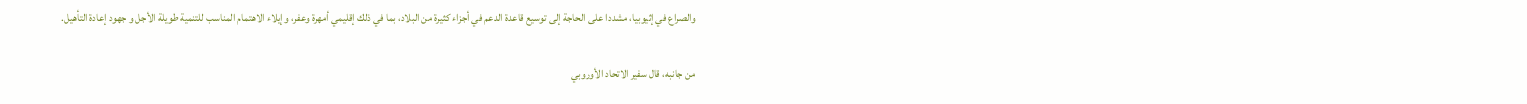والصراع في إثيوبيا، مشددا على الحاجة إلى توسيع قاعدة الدعم في أجزاء كثيرة من البلاد، بما في ذلك إقليمي أمهرة وعفر، وإيلاء الاهتمام المناسب للتنمية طويلة الأجل و جهود إعادة التأهيل.

من جانبه، قال سفير الاتحاد الأوروبي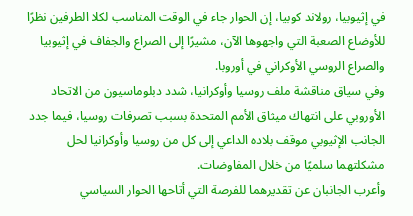في إثيوبيا، رولاند كوبيا، إن الحوار جاء في الوقت المناسب لكلا الطرفين نظرًا للأوضاع الصعبة التي واجهوها الآن، مشيرًا إلى الصراع والجفاف في إثيوبيا والصراع الروسي الأوكراني في أوروبا.
وفي سياق مناقشة ملف روسيا وأوكرانيا، شدد دبلوماسيون من الاتحاد الأوروبي على انتهاك ميثاق الأمم المتحدة بسبب تصرفات روسيا، فيما جدد الجانب الإثيوبي موقف بلاده الداعي إلى كل من روسيا وأوكرانيا لحل مشكلتهما سلميًا من خلال المفاوضات.
وأعرب الجانبان عن تقديرهما للفرصة التي أتاحها الحوار السياسي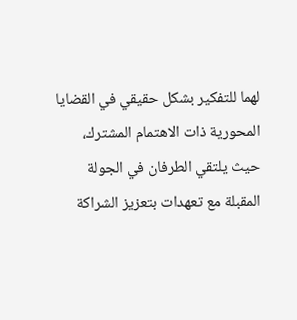لهما للتفكير بشكل حقيقي في القضايا المحورية ذات الاهتمام المشترك، حيث يلتقي الطرفان في الجولة المقبلة مع تعهدات بتعزيز الشراكة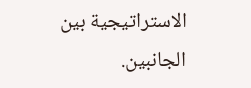الاستراتيجية بين الجانبين.